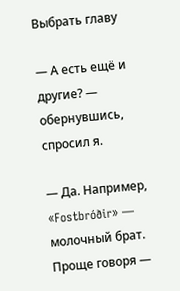Выбрать главу

— А есть ещё и другие? — обернувшись, спросил я.

— Да. Например, «Fostbróðir» — молочный брат. Проще говоря —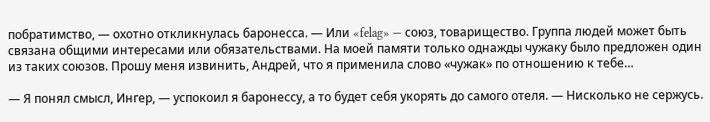побратимство, — охотно откликнулась баронесса. — Или «felag» — союз, товарищество. Группа людей может быть связана общими интересами или обязательствами. На моей памяти только однажды чужаку было предложен один из таких союзов. Прошу меня извинить, Андрей, что я применила слово «чужак» по отношению к тебе…

— Я понял смысл, Ингер, — успокоил я баронессу, а то будет себя укорять до самого отеля. — Нисколько не сержусь.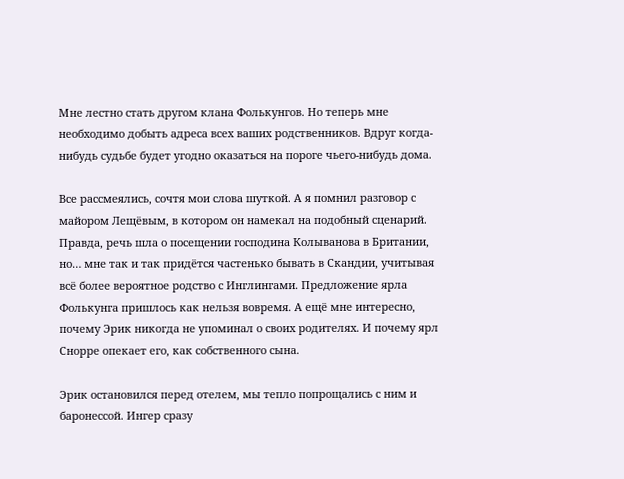Мне лестно стать другом клана Фолькунгов. Но теперь мне необходимо добыть адреса всех ваших родственников. Вдруг когда-нибудь судьбе будет угодно оказаться на пороге чьего-нибудь дома.

Все рассмеялись, сочтя мои слова шуткой. А я помнил разговор с майором Лещёвым, в котором он намекал на подобный сценарий. Правда, речь шла о посещении господина Колыванова в Британии, но… мне так и так придётся частенько бывать в Скандии, учитывая всё более вероятное родство с Инглингами. Предложение ярла Фолькунга пришлось как нельзя вовремя. А ещё мне интересно, почему Эрик никогда не упоминал о своих родителях. И почему ярл Снорре опекает его, как собственного сына.

Эрик остановился перед отелем, мы тепло попрощались с ним и баронессой. Ингер сразу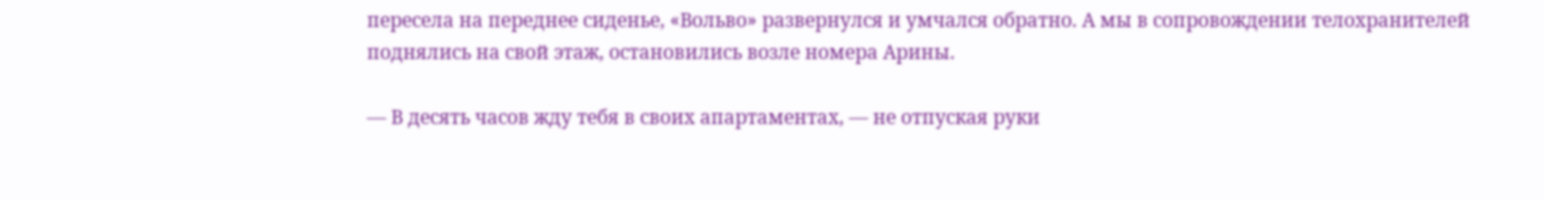пересела на переднее сиденье, «Вольво» развернулся и умчался обратно. А мы в сопровождении телохранителей поднялись на свой этаж, остановились возле номера Арины.

— В десять часов жду тебя в своих апартаментах, — не отпуская руки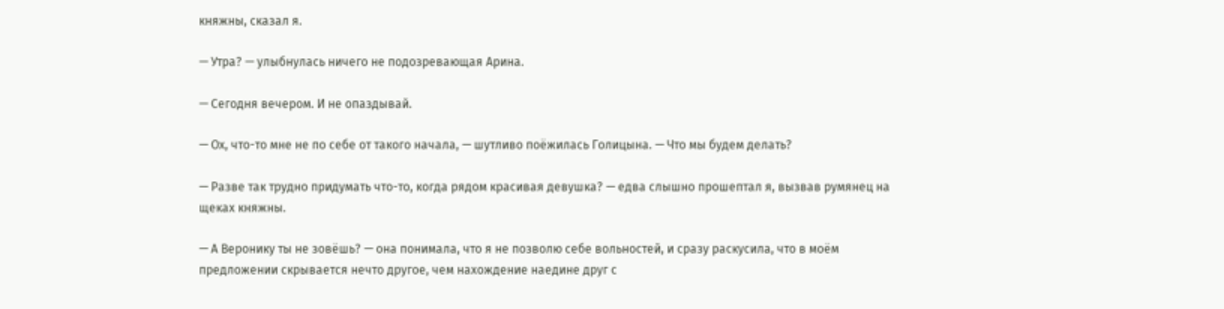княжны, сказал я.

— Утра? — улыбнулась ничего не подозревающая Арина.

— Сегодня вечером. И не опаздывай.

— Ох, что-то мне не по себе от такого начала, — шутливо поёжилась Голицына. — Что мы будем делать?

— Разве так трудно придумать что-то, когда рядом красивая девушка? — едва слышно прошептал я, вызвав румянец на щеках княжны.

— А Веронику ты не зовёшь? — она понимала, что я не позволю себе вольностей, и сразу раскусила, что в моём предложении скрывается нечто другое, чем нахождение наедине друг с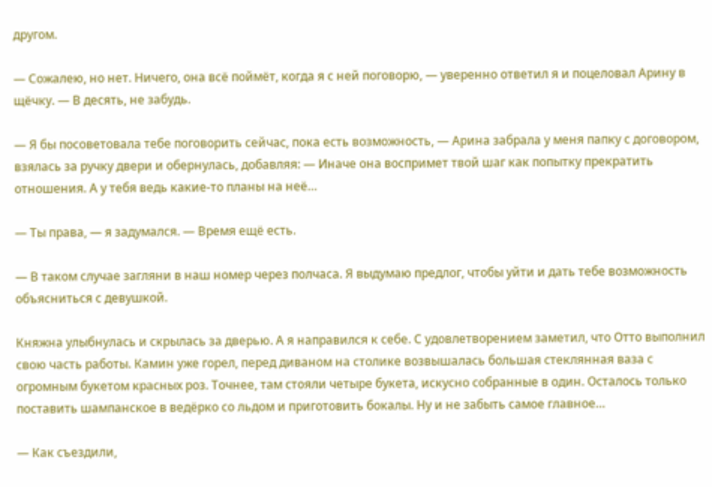другом.

— Сожалею, но нет. Ничего, она всё поймёт, когда я с ней поговорю, — уверенно ответил я и поцеловал Арину в щёчку. — В десять, не забудь.

— Я бы посоветовала тебе поговорить сейчас, пока есть возможность, — Арина забрала у меня папку с договором, взялась за ручку двери и обернулась, добавляя: — Иначе она воспримет твой шаг как попытку прекратить отношения. А у тебя ведь какие-то планы на неё…

— Ты права, — я задумался. — Время ещё есть.

— В таком случае загляни в наш номер через полчаса. Я выдумаю предлог, чтобы уйти и дать тебе возможность объясниться с девушкой.

Княжна улыбнулась и скрылась за дверью. А я направился к себе. С удовлетворением заметил, что Отто выполнил свою часть работы. Камин уже горел, перед диваном на столике возвышалась большая стеклянная ваза с огромным букетом красных роз. Точнее, там стояли четыре букета, искусно собранные в один. Осталось только поставить шампанское в ведёрко со льдом и приготовить бокалы. Ну и не забыть самое главное…

— Как съездили,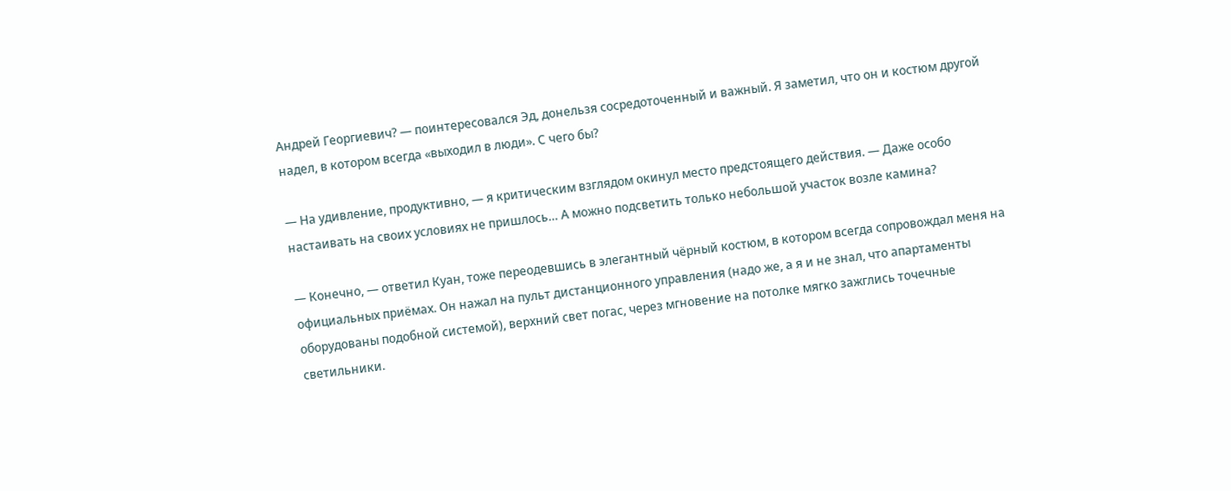Андрей Георгиевич? — поинтересовался Эд, донельзя сосредоточенный и важный. Я заметил, что он и костюм другой надел, в котором всегда «выходил в люди». С чего бы?

— На удивление, продуктивно, — я критическим взглядом окинул место предстоящего действия. — Даже особо настаивать на своих условиях не пришлось… А можно подсветить только небольшой участок возле камина?

— Конечно, — ответил Куан, тоже переодевшись в элегантный чёрный костюм, в котором всегда сопровождал меня на официальных приёмах. Он нажал на пульт дистанционного управления (надо же, а я и не знал, что апартаменты оборудованы подобной системой), верхний свет погас, через мгновение на потолке мягко зажглись точечные светильники.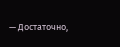— Достаточно,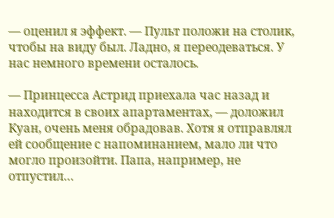— оценил я эффект. — Пульт положи на столик, чтобы на виду был. Ладно, я переодеваться. У нас немного времени осталось.

— Принцесса Астрид приехала час назад и находится в своих апартаментах, — доложил Куан, очень меня обрадовав. Хотя я отправлял ей сообщение с напоминанием, мало ли что могло произойти. Папа, например, не отпустил…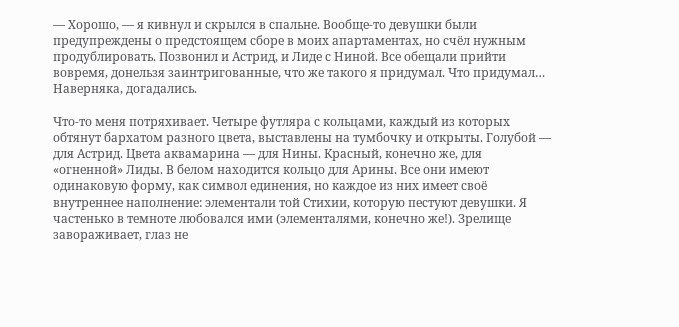— Хорошо, — я кивнул и скрылся в спальне. Вообще-то девушки были предупреждены о предстоящем сборе в моих апартаментах, но счёл нужным продублировать. Позвонил и Астрид, и Лиде с Ниной. Все обещали прийти вовремя, донельзя заинтригованные, что же такого я придумал. Что придумал… Наверняка, догадались.

Что-то меня потряхивает. Четыре футляра с кольцами, каждый из которых обтянут бархатом разного цвета, выставлены на тумбочку и открыты. Голубой — для Астрид. Цвета аквамарина — для Нины. Красный, конечно же, для «огненной» Лиды. В белом находится кольцо для Арины. Все они имеют одинаковую форму, как символ единения, но каждое из них имеет своё внутреннее наполнение: элементали той Стихии, которую пестуют девушки. Я частенько в темноте любовался ими (элементалями, конечно же!). Зрелище завораживает, глаз не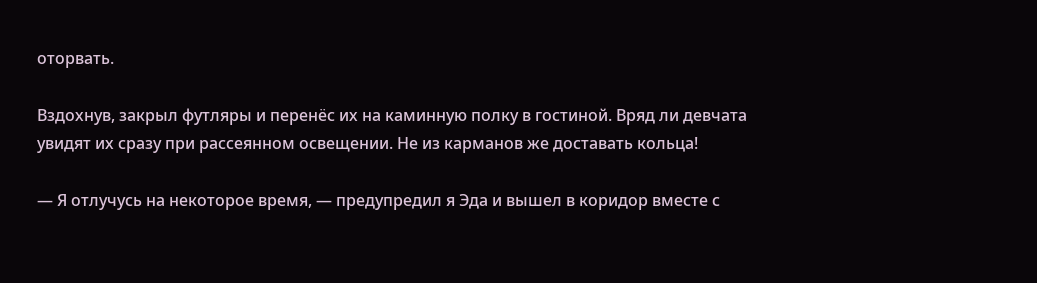оторвать.

Вздохнув, закрыл футляры и перенёс их на каминную полку в гостиной. Вряд ли девчата увидят их сразу при рассеянном освещении. Не из карманов же доставать кольца!

— Я отлучусь на некоторое время, — предупредил я Эда и вышел в коридор вместе с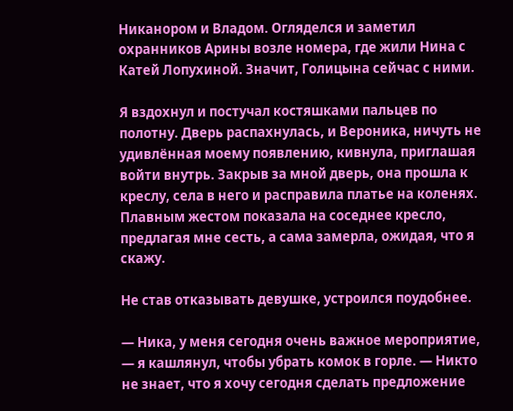Никанором и Владом. Огляделся и заметил охранников Арины возле номера, где жили Нина с Катей Лопухиной. Значит, Голицына сейчас с ними.

Я вздохнул и постучал костяшками пальцев по полотну. Дверь распахнулась, и Вероника, ничуть не удивлённая моему появлению, кивнула, приглашая войти внутрь. Закрыв за мной дверь, она прошла к креслу, села в него и расправила платье на коленях. Плавным жестом показала на соседнее кресло, предлагая мне сесть, а сама замерла, ожидая, что я скажу.

Не став отказывать девушке, устроился поудобнее.

— Ника, у меня сегодня очень важное мероприятие, — я кашлянул, чтобы убрать комок в горле. — Никто не знает, что я хочу сегодня сделать предложение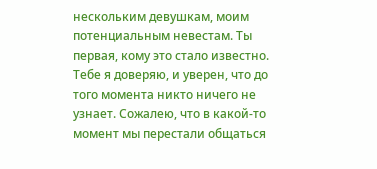нескольким девушкам, моим потенциальным невестам. Ты первая, кому это стало известно. Тебе я доверяю, и уверен, что до того момента никто ничего не узнает. Сожалею, что в какой-то момент мы перестали общаться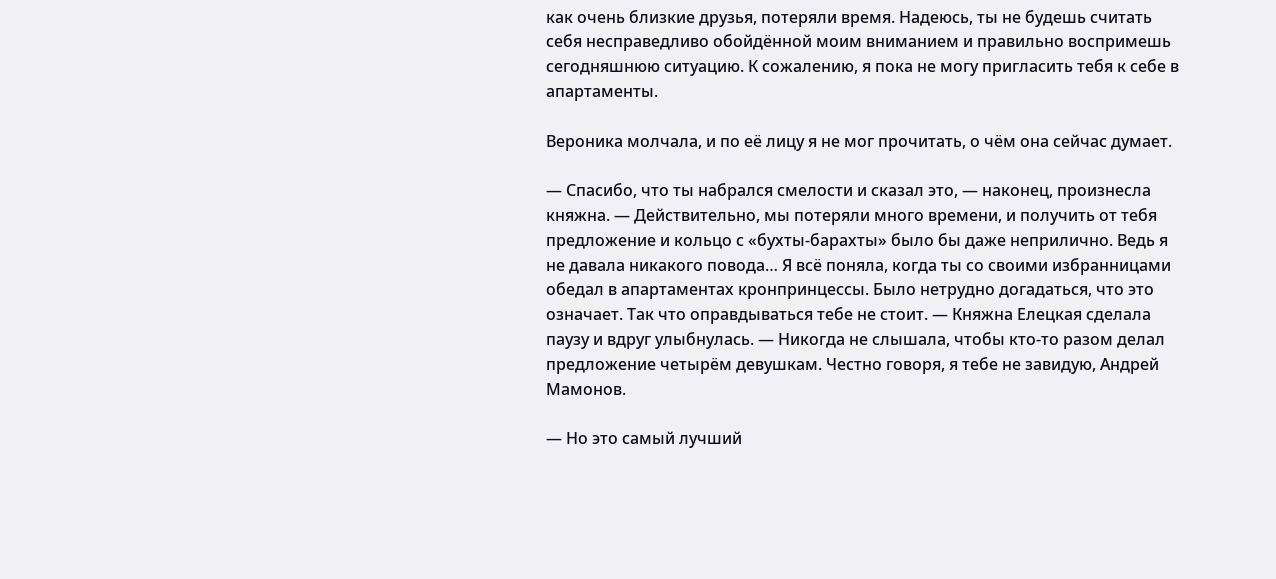как очень близкие друзья, потеряли время. Надеюсь, ты не будешь считать себя несправедливо обойдённой моим вниманием и правильно воспримешь сегодняшнюю ситуацию. К сожалению, я пока не могу пригласить тебя к себе в апартаменты.

Вероника молчала, и по её лицу я не мог прочитать, о чём она сейчас думает.

— Спасибо, что ты набрался смелости и сказал это, — наконец, произнесла княжна. — Действительно, мы потеряли много времени, и получить от тебя предложение и кольцо с «бухты-барахты» было бы даже неприлично. Ведь я не давала никакого повода… Я всё поняла, когда ты со своими избранницами обедал в апартаментах кронпринцессы. Было нетрудно догадаться, что это означает. Так что оправдываться тебе не стоит. — Княжна Елецкая сделала паузу и вдруг улыбнулась. — Никогда не слышала, чтобы кто-то разом делал предложение четырём девушкам. Честно говоря, я тебе не завидую, Андрей Мамонов.

— Но это самый лучший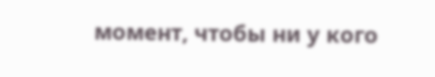момент, чтобы ни у кого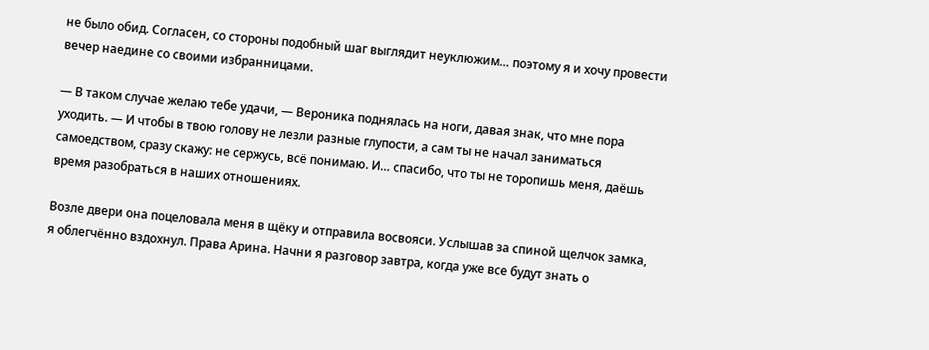не было обид. Согласен, со стороны подобный шаг выглядит неуклюжим… поэтому я и хочу провести вечер наедине со своими избранницами.

— В таком случае желаю тебе удачи, — Вероника поднялась на ноги, давая знак, что мне пора уходить. — И чтобы в твою голову не лезли разные глупости, а сам ты не начал заниматься самоедством, сразу скажу: не сержусь, всё понимаю. И… спасибо, что ты не торопишь меня, даёшь время разобраться в наших отношениях.

Возле двери она поцеловала меня в щёку и отправила восвояси. Услышав за спиной щелчок замка, я облегчённо вздохнул. Права Арина. Начни я разговор завтра, когда уже все будут знать о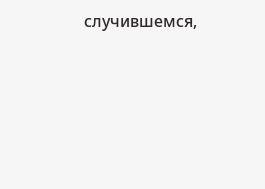случившемся,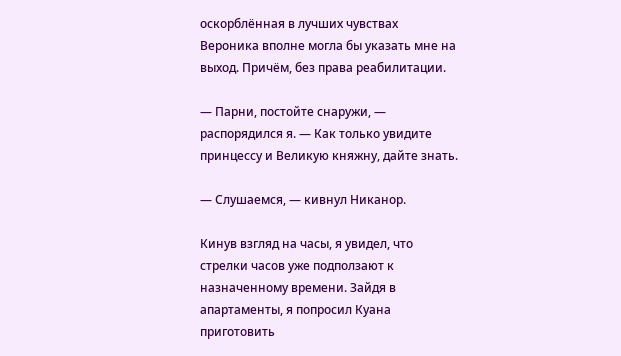оскорблённая в лучших чувствах Вероника вполне могла бы указать мне на выход. Причём, без права реабилитации.

— Парни, постойте снаружи, — распорядился я. — Как только увидите принцессу и Великую княжну, дайте знать.

— Слушаемся, — кивнул Никанор.

Кинув взгляд на часы, я увидел, что стрелки часов уже подползают к назначенному времени. Зайдя в апартаменты, я попросил Куана приготовить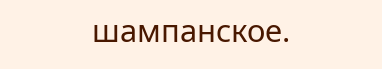шампанское.